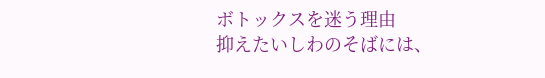ボトックスを迷う理由
抑えたいしわのそばには、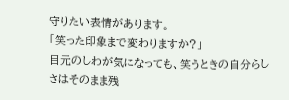守りたい表情があります。
「笑った印象まで変わりますか?」
目元のしわが気になっても、笑うときの自分らしさはそのまま残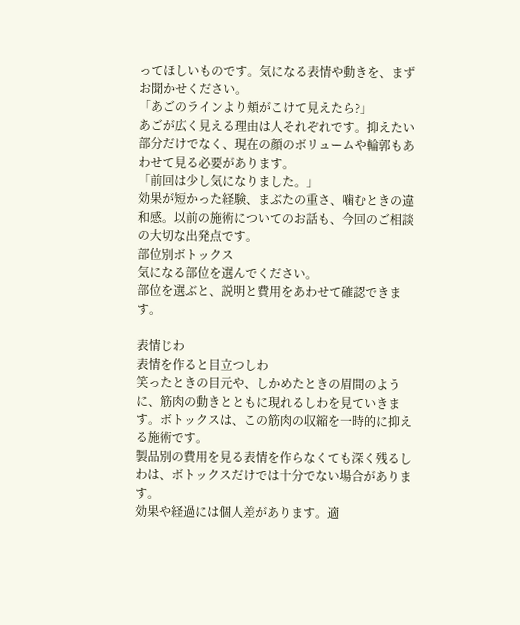ってほしいものです。気になる表情や動きを、まずお聞かせください。
「あごのラインより頬がこけて見えたら?」
あごが広く見える理由は人それぞれです。抑えたい部分だけでなく、現在の顔のボリュームや輪郭もあわせて見る必要があります。
「前回は少し気になりました。」
効果が短かった経験、まぶたの重さ、噛むときの違和感。以前の施術についてのお話も、今回のご相談の大切な出発点です。
部位別ボトックス
気になる部位を選んでください。
部位を選ぶと、説明と費用をあわせて確認できます。

表情じわ
表情を作ると目立つしわ
笑ったときの目元や、しかめたときの眉間のように、筋肉の動きとともに現れるしわを見ていきます。ボトックスは、この筋肉の収縮を一時的に抑える施術です。
製品別の費用を見る表情を作らなくても深く残るしわは、ボトックスだけでは十分でない場合があります。
効果や経過には個人差があります。適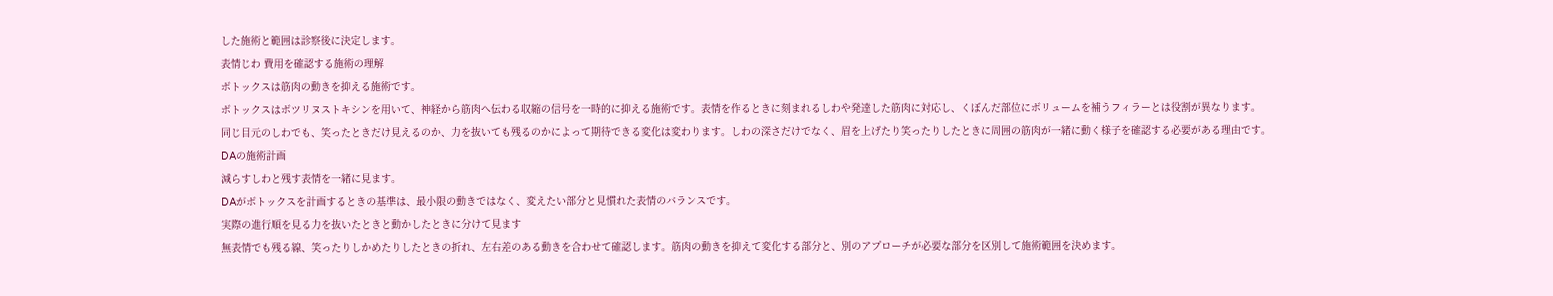した施術と範囲は診察後に決定します。
表情じわ 費用を確認する施術の理解
ボトックスは筋肉の動きを抑える施術です。
ボトックスはボツリヌストキシンを用いて、神経から筋肉へ伝わる収縮の信号を一時的に抑える施術です。表情を作るときに刻まれるしわや発達した筋肉に対応し、くぼんだ部位にボリュームを補うフィラーとは役割が異なります。
同じ目元のしわでも、笑ったときだけ見えるのか、力を抜いても残るのかによって期待できる変化は変わります。しわの深さだけでなく、眉を上げたり笑ったりしたときに周囲の筋肉が一緒に動く様子を確認する必要がある理由です。
DAの施術計画
減らすしわと残す表情を一緒に見ます。
DAがボトックスを計画するときの基準は、最小限の動きではなく、変えたい部分と見慣れた表情のバランスです。
実際の進行順を見る力を抜いたときと動かしたときに分けて見ます
無表情でも残る線、笑ったりしかめたりしたときの折れ、左右差のある動きを合わせて確認します。筋肉の動きを抑えて変化する部分と、別のアプローチが必要な部分を区別して施術範囲を決めます。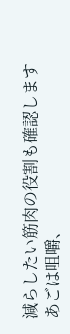減らしたい筋肉の役割も確認します
あごは咀嚼、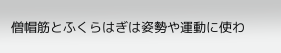僧帽筋とふくらはぎは姿勢や運動に使わ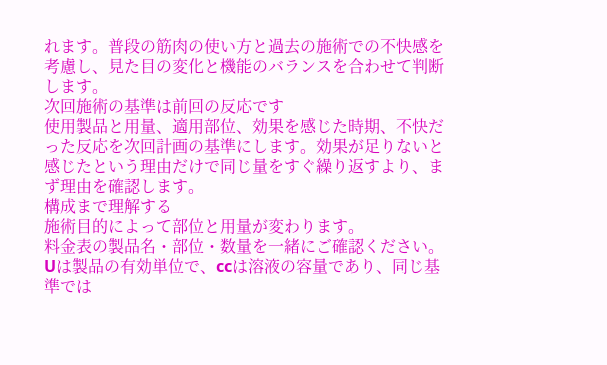れます。普段の筋肉の使い方と過去の施術での不快感を考慮し、見た目の変化と機能のバランスを合わせて判断します。
次回施術の基準は前回の反応です
使用製品と用量、適用部位、効果を感じた時期、不快だった反応を次回計画の基準にします。効果が足りないと感じたという理由だけで同じ量をすぐ繰り返すより、まず理由を確認します。
構成まで理解する
施術目的によって部位と用量が変わります。
料金表の製品名・部位・数量を一緒にご確認ください。Uは製品の有効単位で、ccは溶液の容量であり、同じ基準では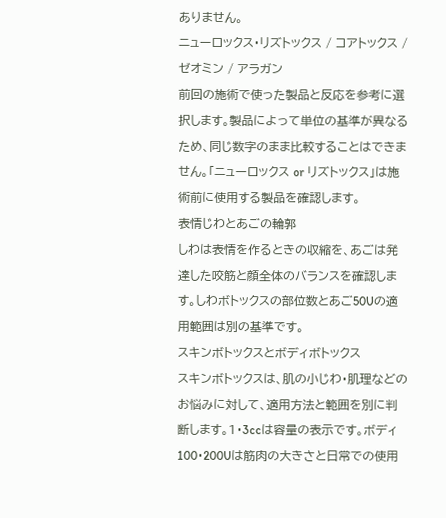ありません。
ニューロックス・リズトックス / コアトックス / ゼオミン / アラガン
前回の施術で使った製品と反応を参考に選択します。製品によって単位の基準が異なるため、同じ数字のまま比較することはできません。「ニューロックス or リズトックス」は施術前に使用する製品を確認します。
表情じわとあごの輪郭
しわは表情を作るときの収縮を、あごは発達した咬筋と顔全体のバランスを確認します。しわボトックスの部位数とあご50Uの適用範囲は別の基準です。
スキンボトックスとボディボトックス
スキンボトックスは、肌の小じわ・肌理などのお悩みに対して、適用方法と範囲を別に判断します。1・3ccは容量の表示です。ボディ100・200Uは筋肉の大きさと日常での使用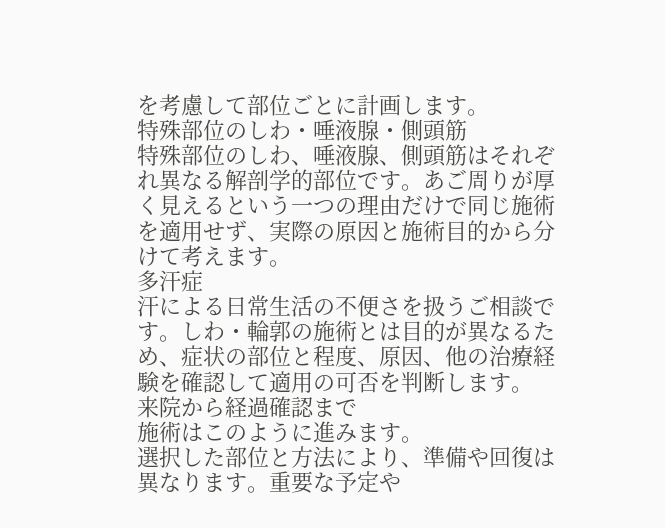を考慮して部位ごとに計画します。
特殊部位のしわ・唾液腺・側頭筋
特殊部位のしわ、唾液腺、側頭筋はそれぞれ異なる解剖学的部位です。あご周りが厚く見えるという一つの理由だけで同じ施術を適用せず、実際の原因と施術目的から分けて考えます。
多汗症
汗による日常生活の不便さを扱うご相談です。しわ・輪郭の施術とは目的が異なるため、症状の部位と程度、原因、他の治療経験を確認して適用の可否を判断します。
来院から経過確認まで
施術はこのように進みます。
選択した部位と方法により、準備や回復は異なります。重要な予定や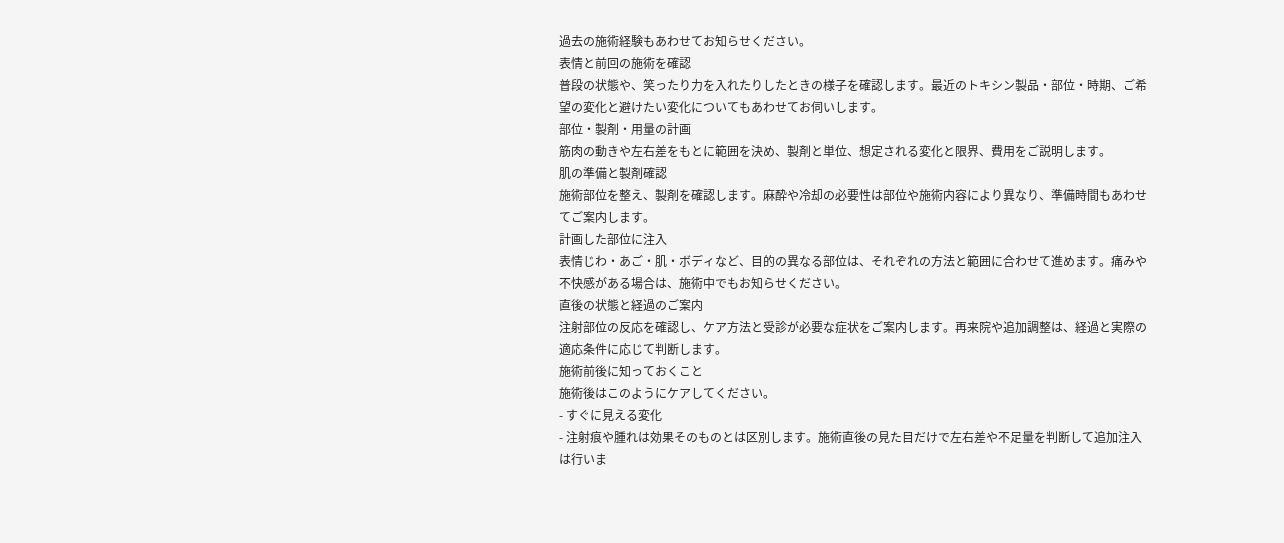過去の施術経験もあわせてお知らせください。
表情と前回の施術を確認
普段の状態や、笑ったり力を入れたりしたときの様子を確認します。最近のトキシン製品・部位・時期、ご希望の変化と避けたい変化についてもあわせてお伺いします。
部位・製剤・用量の計画
筋肉の動きや左右差をもとに範囲を決め、製剤と単位、想定される変化と限界、費用をご説明します。
肌の準備と製剤確認
施術部位を整え、製剤を確認します。麻酔や冷却の必要性は部位や施術内容により異なり、準備時間もあわせてご案内します。
計画した部位に注入
表情じわ・あご・肌・ボディなど、目的の異なる部位は、それぞれの方法と範囲に合わせて進めます。痛みや不快感がある場合は、施術中でもお知らせください。
直後の状態と経過のご案内
注射部位の反応を確認し、ケア方法と受診が必要な症状をご案内します。再来院や追加調整は、経過と実際の適応条件に応じて判断します。
施術前後に知っておくこと
施術後はこのようにケアしてください。
- すぐに見える変化
- 注射痕や腫れは効果そのものとは区別します。施術直後の見た目だけで左右差や不足量を判断して追加注入は行いま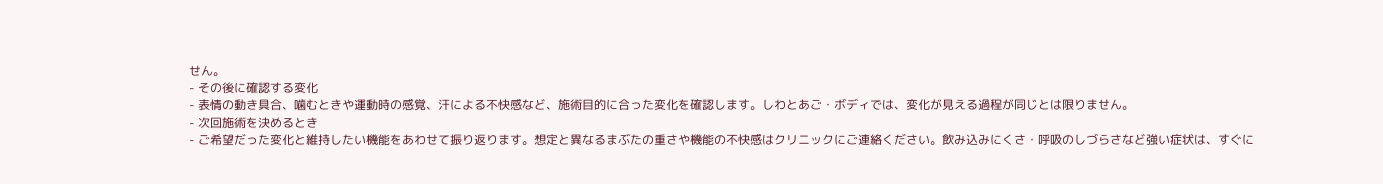せん。
- その後に確認する変化
- 表情の動き具合、噛むときや運動時の感覚、汗による不快感など、施術目的に合った変化を確認します。しわとあご・ボディでは、変化が見える過程が同じとは限りません。
- 次回施術を決めるとき
- ご希望だった変化と維持したい機能をあわせて振り返ります。想定と異なるまぶたの重さや機能の不快感はクリニックにご連絡ください。飲み込みにくさ・呼吸のしづらさなど強い症状は、すぐに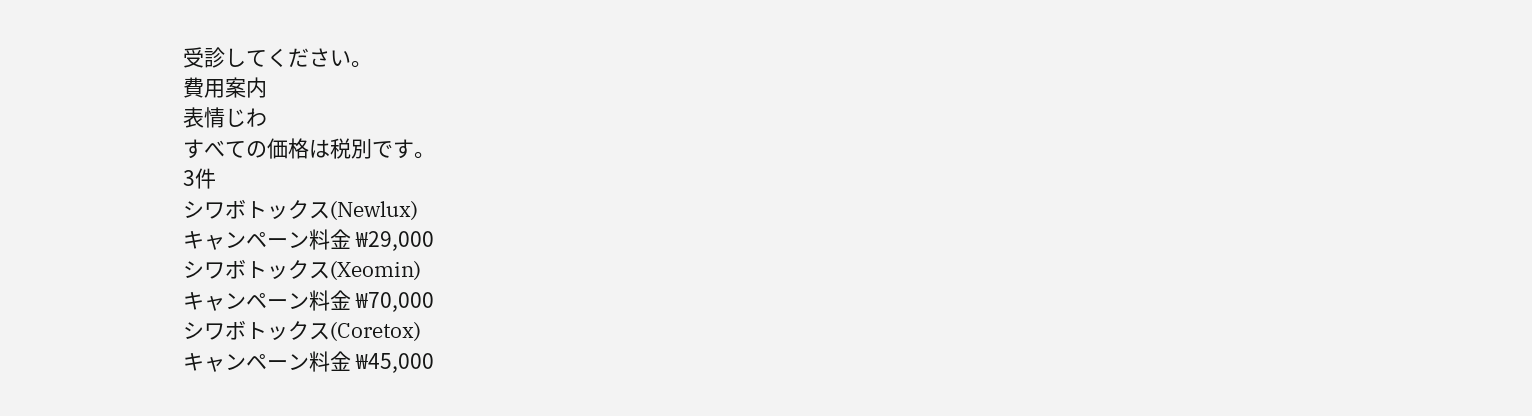受診してください。
費用案内
表情じわ
すべての価格は税別です。
3件
シワボトックス(Newlux)
キャンペーン料金 ₩29,000
シワボトックス(Xeomin)
キャンペーン料金 ₩70,000
シワボトックス(Coretox)
キャンペーン料金 ₩45,000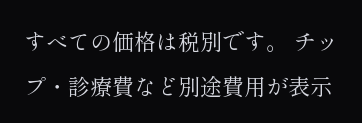すべての価格は税別です。 チップ・診療費など別途費用が表示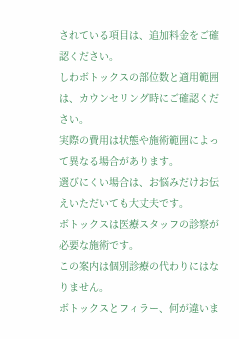されている項目は、追加料金をご確認ください。
しわボトックスの部位数と適用範囲は、カウンセリング時にご確認ください。
実際の費用は状態や施術範囲によって異なる場合があります。
選びにくい場合は、お悩みだけお伝えいただいても大丈夫です。
ボトックスは医療スタッフの診察が必要な施術です。
この案内は個別診療の代わりにはなりません。
ボトックスとフィラー、何が違いま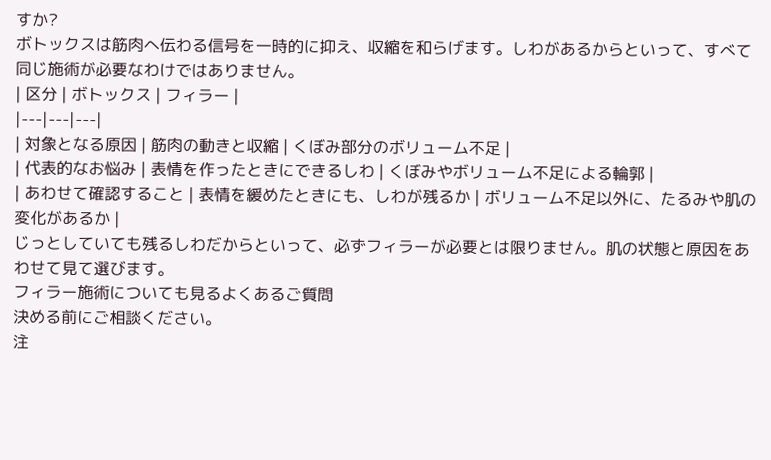すか?
ボトックスは筋肉へ伝わる信号を一時的に抑え、収縮を和らげます。しわがあるからといって、すべて同じ施術が必要なわけではありません。
| 区分 | ボトックス | フィラー |
|---|---|---|
| 対象となる原因 | 筋肉の動きと収縮 | くぼみ部分のボリューム不足 |
| 代表的なお悩み | 表情を作ったときにできるしわ | くぼみやボリューム不足による輪郭 |
| あわせて確認すること | 表情を緩めたときにも、しわが残るか | ボリューム不足以外に、たるみや肌の変化があるか |
じっとしていても残るしわだからといって、必ずフィラーが必要とは限りません。肌の状態と原因をあわせて見て選びます。
フィラー施術についても見るよくあるご質問
決める前にご相談ください。
注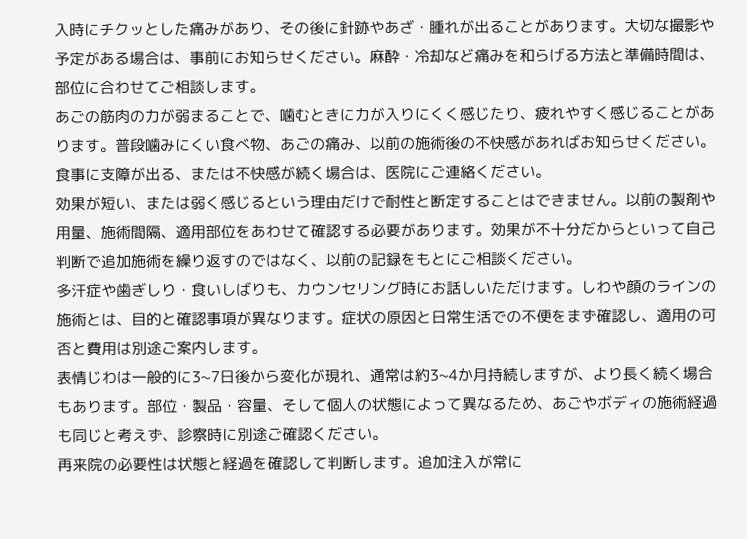入時にチクッとした痛みがあり、その後に針跡やあざ・腫れが出ることがあります。大切な撮影や予定がある場合は、事前にお知らせください。麻酔・冷却など痛みを和らげる方法と準備時間は、部位に合わせてご相談します。
あごの筋肉の力が弱まることで、噛むときに力が入りにくく感じたり、疲れやすく感じることがあります。普段噛みにくい食べ物、あごの痛み、以前の施術後の不快感があればお知らせください。食事に支障が出る、または不快感が続く場合は、医院にご連絡ください。
効果が短い、または弱く感じるという理由だけで耐性と断定することはできません。以前の製剤や用量、施術間隔、適用部位をあわせて確認する必要があります。効果が不十分だからといって自己判断で追加施術を繰り返すのではなく、以前の記録をもとにご相談ください。
多汗症や歯ぎしり・食いしばりも、カウンセリング時にお話しいただけます。しわや顔のラインの施術とは、目的と確認事項が異なります。症状の原因と日常生活での不便をまず確認し、適用の可否と費用は別途ご案内します。
表情じわは一般的に3~7日後から変化が現れ、通常は約3~4か月持続しますが、より長く続く場合もあります。部位・製品・容量、そして個人の状態によって異なるため、あごやボディの施術経過も同じと考えず、診察時に別途ご確認ください。
再来院の必要性は状態と経過を確認して判断します。追加注入が常に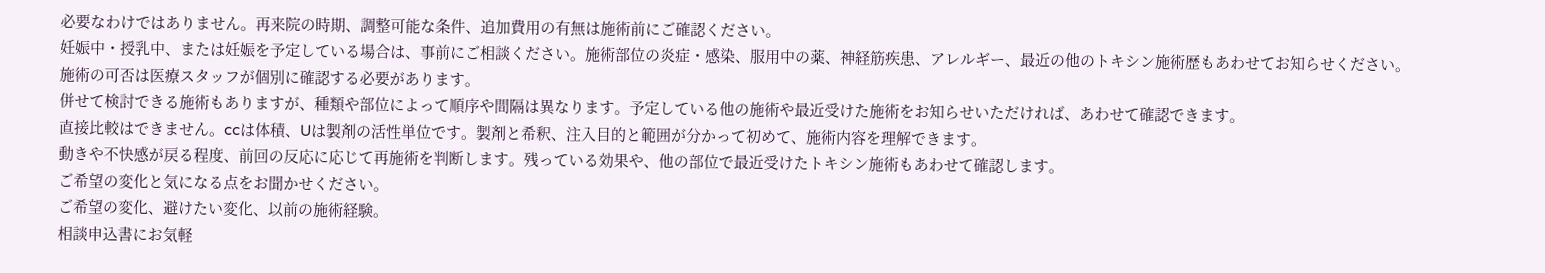必要なわけではありません。再来院の時期、調整可能な条件、追加費用の有無は施術前にご確認ください。
妊娠中・授乳中、または妊娠を予定している場合は、事前にご相談ください。施術部位の炎症・感染、服用中の薬、神経筋疾患、アレルギー、最近の他のトキシン施術歴もあわせてお知らせください。施術の可否は医療スタッフが個別に確認する必要があります。
併せて検討できる施術もありますが、種類や部位によって順序や間隔は異なります。予定している他の施術や最近受けた施術をお知らせいただければ、あわせて確認できます。
直接比較はできません。ccは体積、Uは製剤の活性単位です。製剤と希釈、注入目的と範囲が分かって初めて、施術内容を理解できます。
動きや不快感が戻る程度、前回の反応に応じて再施術を判断します。残っている効果や、他の部位で最近受けたトキシン施術もあわせて確認します。
ご希望の変化と気になる点をお聞かせください。
ご希望の変化、避けたい変化、以前の施術経験。
相談申込書にお気軽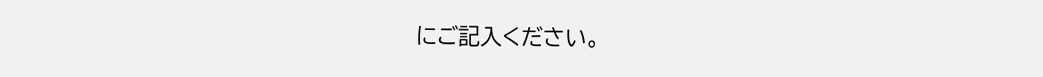にご記入ください。